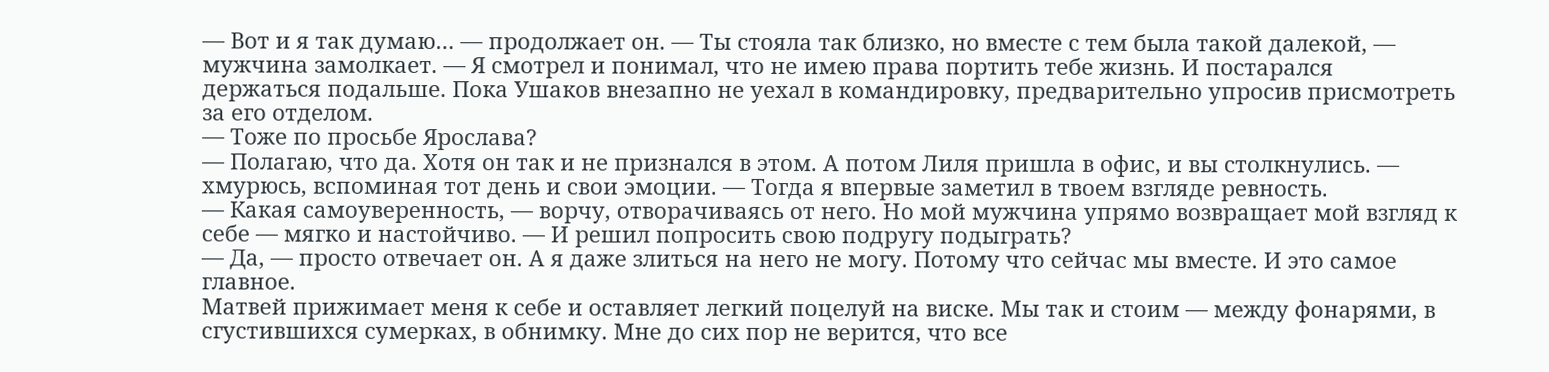— Вот и я так думаю… — продолжает он. — Ты стояла так близко, но вместе с тем была такой далекой, — мужчина замолкает. — Я смотрел и понимал, что не имею права портить тебе жизнь. И постарался держаться подальше. Пока Ушаков внезапно не уехал в командировку, предварительно упросив присмотреть за его отделом.
— Тоже по просьбе Ярослава?
— Полагаю, что да. Хотя он так и не признался в этом. А потом Лиля пришла в офис, и вы столкнулись. — хмурюсь, вспоминая тот день и свои эмоции. — Тогда я впервые заметил в твоем взгляде ревность.
— Какая самоуверенность, — ворчу, отворачиваясь от него. Но мой мужчина упрямо возвращает мой взгляд к себе — мягко и настойчиво. — И решил попросить свою подругу подыграть?
— Да, — просто отвечает он. А я даже злиться на него не могу. Потому что сейчас мы вместе. И это самое главное.
Матвей прижимает меня к себе и оставляет легкий поцелуй на виске. Мы так и стоим — между фонарями, в сгустившихся сумерках, в обнимку. Мне до сих пор не верится, что все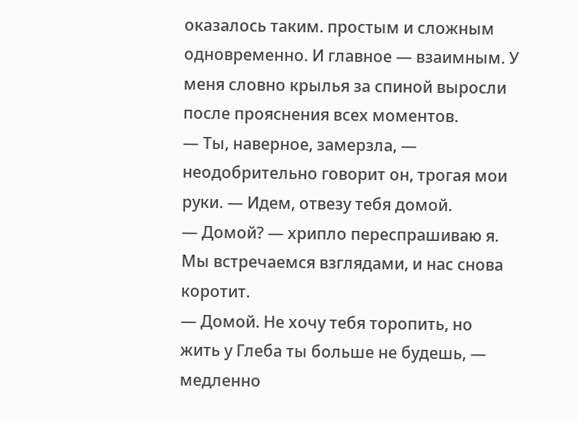оказалось таким. простым и сложным одновременно. И главное — взаимным. У меня словно крылья за спиной выросли после прояснения всех моментов.
— Ты, наверное, замерзла, — неодобрительно говорит он, трогая мои руки. — Идем, отвезу тебя домой.
— Домой? — хрипло переспрашиваю я.
Мы встречаемся взглядами, и нас снова коротит.
— Домой. Не хочу тебя торопить, но жить у Глеба ты больше не будешь, — медленно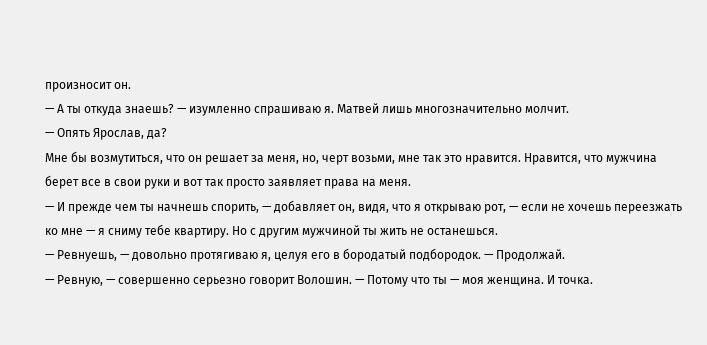произносит он.
— А ты откуда знаешь? — изумленно спрашиваю я. Матвей лишь многозначительно молчит.
— Опять Ярослав, да?
Мне бы возмутиться, что он решает за меня, но, черт возьми, мне так это нравится. Нравится, что мужчина берет все в свои руки и вот так просто заявляет права на меня.
— И прежде чем ты начнешь спорить, — добавляет он, видя, что я открываю рот, — если не хочешь переезжать ко мне — я сниму тебе квартиру. Но с другим мужчиной ты жить не останешься.
— Ревнуешь, — довольно протягиваю я, целуя его в бородатый подбородок. — Продолжай.
— Ревную, — совершенно серьезно говорит Волошин. — Потому что ты — моя женщина. И точка.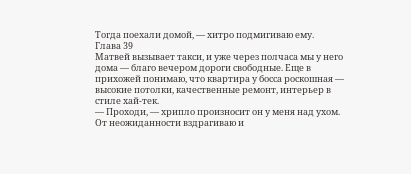Тогда поехали домой, — хитро подмигиваю ему.
Глава 39
Матвей вызывает такси, и уже через полчаса мы у него дома — благо вечером дороги свободные. Еще в прихожей понимаю, что квартира у босса роскошная — высокие потолки, качественные ремонт, интерьер в стиле хай-тек.
— Проходи, — хрипло произносит он у меня над ухом. От неожиданности вздрагиваю и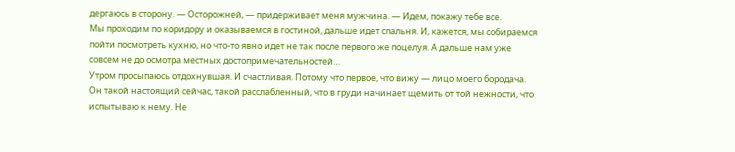дергаюсь в сторону. — Осторожней, — придерживает меня мужчина. — Идем, покажу тебе все.
Мы проходим по коридору и оказываемся в гостиной, дальше идет спальня. И, кажется, мы собираемся пойти посмотреть кухню, но что-то явно идет не так после первого же поцелуя. А дальше нам уже совсем не до осмотра местных достопримечательностей…
Утром просыпаюсь отдохнувшая. И счастливая. Потому что первое, что вижу — лицо моего бородача. Он такой настоящий сейчас, такой расслабленный, что в груди начинает щемить от той нежности, что испытываю к нему. Не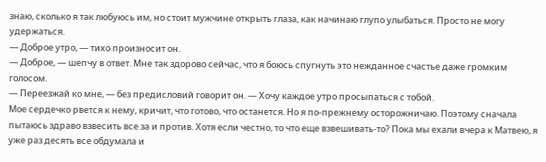знаю, сколько я так любуюсь им, но стоит мужчине открыть глаза, как начинаю глупо улыбаться. Просто не могу удержаться.
— Доброе утро, — тихо произносит он.
— Доброе, — шепчу в ответ. Мне так здорово сейчас, что я боюсь спугнуть это нежданное счастье даже громким голосом.
— Переезжай ко мне, — без предисловий говорит он. — Хочу каждое утро просыпаться с тобой.
Мое сердечко рвется к нему, кричит, что готово, что останется. Но я по-прежнему осторожничаю. Поэтому сначала пытаюсь здраво взвесить все за и против. Хотя если честно, то что еще взвешивать-то? Пока мы ехали вчера к Матвею, я уже раз десять все обдумала и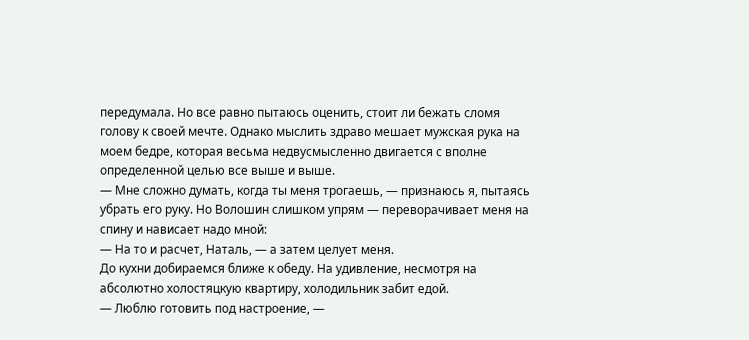передумала. Но все равно пытаюсь оценить, стоит ли бежать сломя голову к своей мечте. Однако мыслить здраво мешает мужская рука на моем бедре, которая весьма недвусмысленно двигается с вполне определенной целью все выше и выше.
— Мне сложно думать, когда ты меня трогаешь, — признаюсь я, пытаясь убрать его руку. Но Волошин слишком упрям — переворачивает меня на спину и нависает надо мной:
— На то и расчет, Наталь, — а затем целует меня.
До кухни добираемся ближе к обеду. На удивление, несмотря на абсолютно холостяцкую квартиру, холодильник забит едой.
— Люблю готовить под настроение, —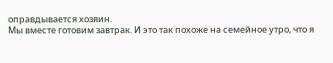оправдывается хозяин.
Мы вместе готовим завтрак. И это так похоже на семейное утро, что я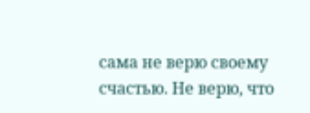сама не верю своему счастью. Не верю, что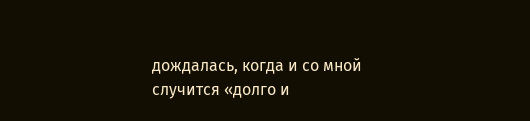дождалась, когда и со мной случится «долго и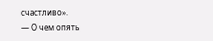счастливо».
— О чем опять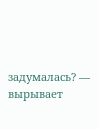задумалась? — вырывает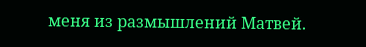меня из размышлений Матвей.